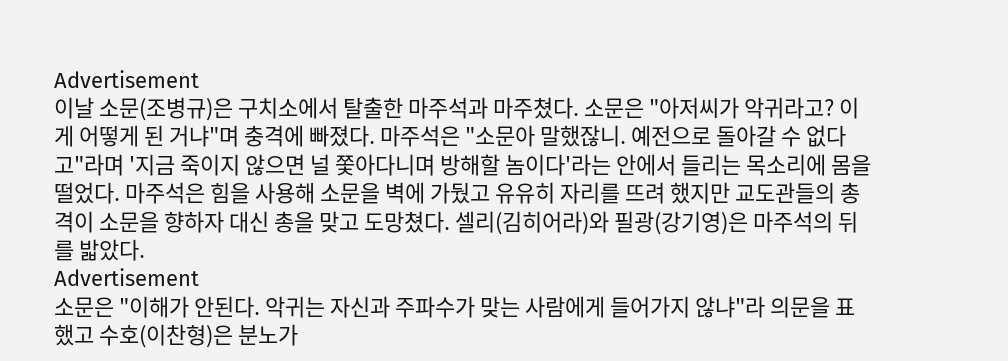Advertisement
이날 소문(조병규)은 구치소에서 탈출한 마주석과 마주쳤다. 소문은 "아저씨가 악귀라고? 이게 어떻게 된 거냐"며 충격에 빠졌다. 마주석은 "소문아 말했잖니. 예전으로 돌아갈 수 없다고"라며 '지금 죽이지 않으면 널 쫓아다니며 방해할 놈이다'라는 안에서 들리는 목소리에 몸을 떨었다. 마주석은 힘을 사용해 소문을 벽에 가뒀고 유유히 자리를 뜨려 했지만 교도관들의 총격이 소문을 향하자 대신 총을 맞고 도망쳤다. 셀리(김히어라)와 필광(강기영)은 마주석의 뒤를 밟았다.
Advertisement
소문은 "이해가 안된다. 악귀는 자신과 주파수가 맞는 사람에게 들어가지 않냐"라 의문을 표했고 수호(이찬형)은 분노가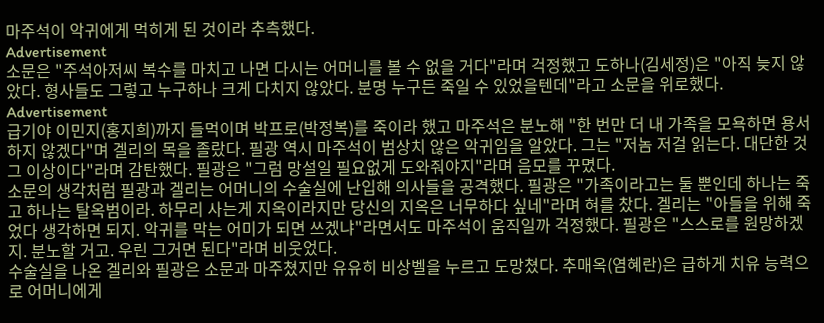마주석이 악귀에게 먹히게 된 것이라 추측했다.
Advertisement
소문은 "주석아저씨 복수를 마치고 나면 다시는 어머니를 볼 수 없을 거다"라며 걱정했고 도하나(김세정)은 "아직 늦지 않았다. 형사들도 그렇고 누구하나 크게 다치지 않았다. 분명 누구든 죽일 수 있었을텐데"라고 소문을 위로했다.
Advertisement
급기야 이민지(홍지희)까지 들먹이며 박프로(박정복)를 죽이라 했고 마주석은 분노해 "한 번만 더 내 가족을 모욕하면 용서하지 않겠다"며 겔리의 목을 졸랐다. 필광 역시 마주석이 범상치 않은 악귀임을 알았다. 그는 "저놈 저걸 읽는다. 대단한 것 그 이상이다"라며 감탄했다. 필광은 "그럼 망설일 필요없게 도와줘야지"라며 음모를 꾸몄다.
소문의 생각처럼 필광과 겔리는 어머니의 수술실에 난입해 의사들을 공격했다. 필광은 "가족이라고는 둘 뿐인데 하나는 죽고 하나는 탈옥범이라. 하무리 사는게 지옥이라지만 당신의 지옥은 너무하다 싶네"라며 혀를 찼다. 겔리는 "아들을 위해 죽었다 생각하면 되지. 악귀를 막는 어미가 되면 쓰겠냐"라면서도 마주석이 움직일까 걱정했다. 필광은 "스스로를 원망하겠지. 분노할 거고. 우린 그거면 된다"라며 비웃었다.
수술실을 나온 겔리와 필광은 소문과 마주쳤지만 유유히 비상벨을 누르고 도망쳤다. 추매옥(염혜란)은 급하게 치유 능력으로 어머니에게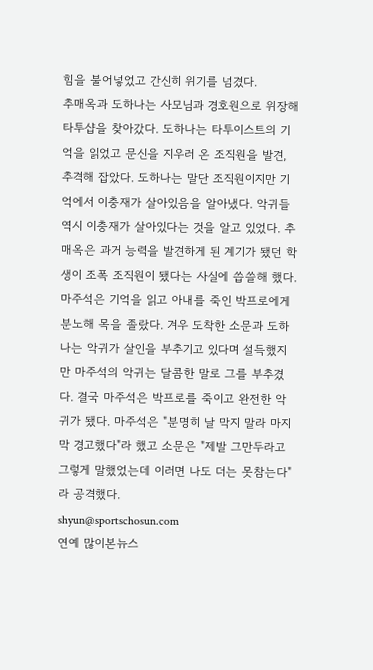힘을 불어넣었고 간신히 위기를 넘겼다.
추매옥과 도하나는 사모님과 경호원으로 위장해 타투샵을 찾아갔다. 도하나는 타투이스트의 기억을 읽었고 문신을 지우러 온 조직원을 발견, 추격해 잡았다. 도하나는 말단 조직원이지만 기억에서 이충재가 살아있음을 알아냈다. 악귀들 역시 이충재가 살아있다는 것을 알고 있었다. 추매옥은 과거 능력을 발견하게 된 계기가 됐던 학생이 조폭 조직원이 됐다는 사실에 씁쓸해 했다.
마주석은 기억을 읽고 아내를 죽인 박프로에게 분노해 목을 졸랐다. 겨우 도착한 소문과 도하나는 악귀가 살인을 부추기고 있다며 설득했지만 마주석의 악귀는 달콤한 말로 그를 부추겼다. 결국 마주석은 박프로를 죽이고 완전한 악귀가 됐다. 마주석은 "분명히 날 막지 말라 마지막 경고했다"라 했고 소문은 "제발 그만두라고 그렇게 말했었는데 이러면 나도 더는 못참는다"라 공격했다.
shyun@sportschosun.com
연예 많이본뉴스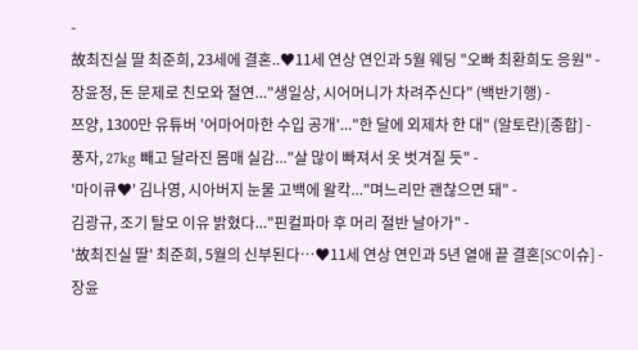-
故최진실 딸 최준희, 23세에 결혼..♥11세 연상 연인과 5월 웨딩 "오빠 최환희도 응원" -
장윤정, 돈 문제로 친모와 절연..."생일상, 시어머니가 차려주신다" (백반기행) -
쯔양, 1300만 유튜버 '어마어마한 수입 공개'..."한 달에 외제차 한 대" (알토란)[종합] -
풍자, 27kg 빼고 달라진 몸매 실감..."살 많이 빠져서 옷 벗겨질 듯" -
'마이큐♥' 김나영, 시아버지 눈물 고백에 왈칵..."며느리만 괜찮으면 돼" -
김광규, 조기 탈모 이유 밝혔다..."핀컬파마 후 머리 절반 날아가" -
'故최진실 딸' 최준희, 5월의 신부된다…♥11세 연상 연인과 5년 열애 끝 결혼[SC이슈] -
장윤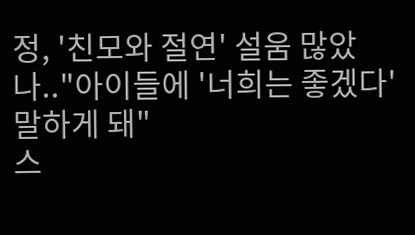정, '친모와 절연' 설움 많았나.."아이들에 '너희는 좋겠다' 말하게 돼"
스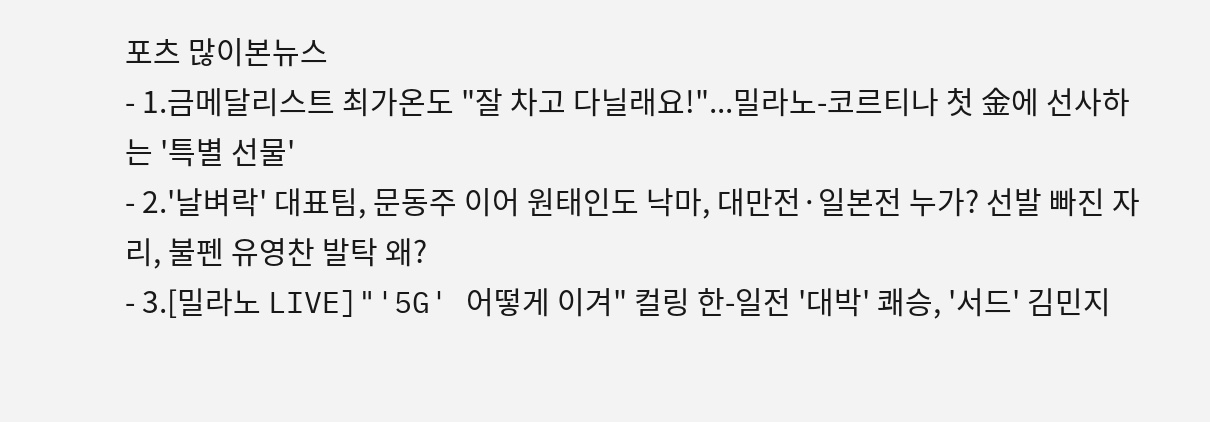포츠 많이본뉴스
- 1.금메달리스트 최가온도 "잘 차고 다닐래요!"...밀라노-코르티나 첫 金에 선사하는 '특별 선물'
- 2.'날벼락' 대표팀, 문동주 이어 원태인도 낙마, 대만전·일본전 누가? 선발 빠진 자리, 불펜 유영찬 발탁 왜?
- 3.[밀라노 LIVE]"'5G' 어떻게 이겨" 컬링 한-일전 '대박' 쾌승, '서드' 김민지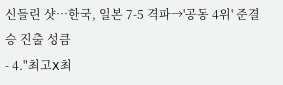신들린 샷…한국, 일본 7-5 격파→'공동 4위' 준결승 진출 성큼
- 4."최고X최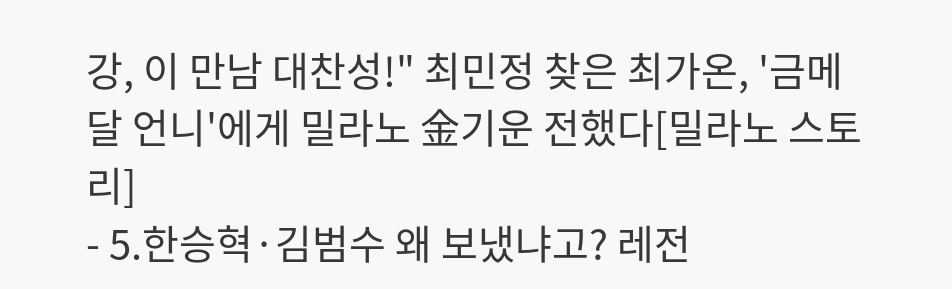강, 이 만남 대찬성!" 최민정 찾은 최가온, '금메달 언니'에게 밀라노 金기운 전했다[밀라노 스토리]
- 5.한승혁·김범수 왜 보냈냐고? 레전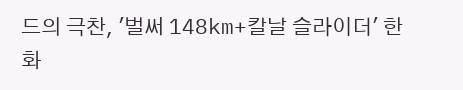드의 극찬, '벌써 148km+칼날 슬라이더' 한화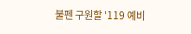불펜 구원할 '119 예비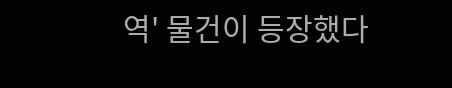역' 물건이 등장했다